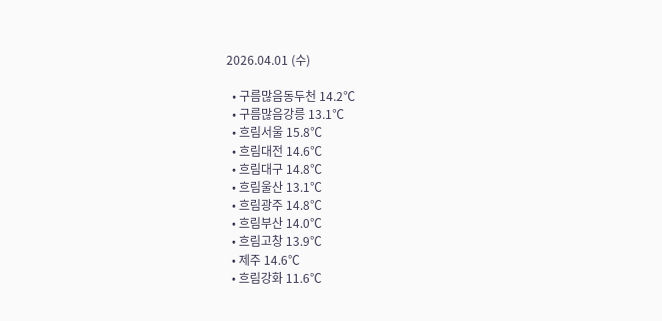2026.04.01 (수)

  • 구름많음동두천 14.2℃
  • 구름많음강릉 13.1℃
  • 흐림서울 15.8℃
  • 흐림대전 14.6℃
  • 흐림대구 14.8℃
  • 흐림울산 13.1℃
  • 흐림광주 14.8℃
  • 흐림부산 14.0℃
  • 흐림고창 13.9℃
  • 제주 14.6℃
  • 흐림강화 11.6℃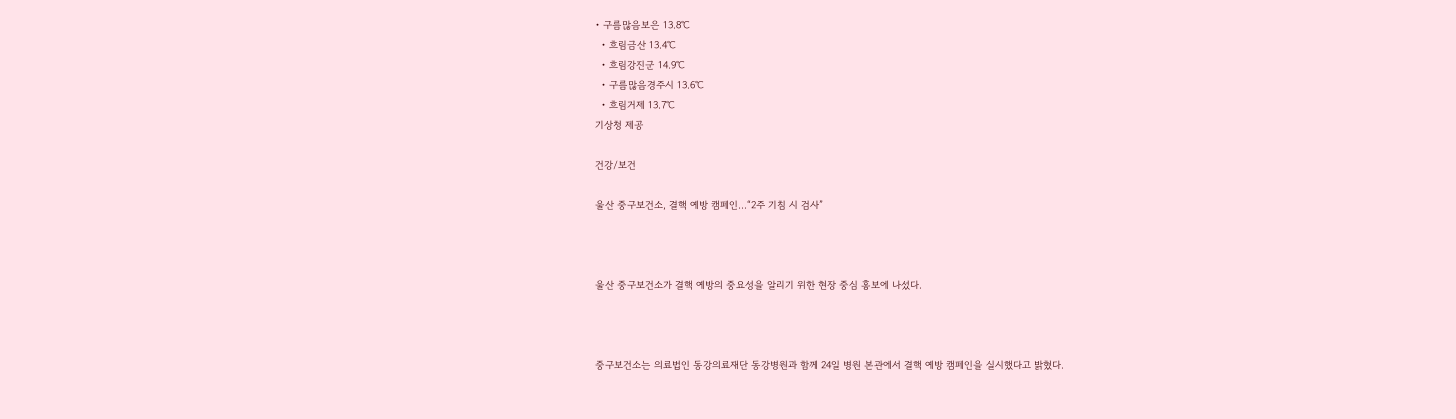• 구름많음보은 13.8℃
  • 흐림금산 13.4℃
  • 흐림강진군 14.9℃
  • 구름많음경주시 13.6℃
  • 흐림거제 13.7℃
기상청 제공

건강/보건

울산 중구보건소, 결핵 예방 캠페인…“2주 기침 시 검사”



울산 중구보건소가 결핵 예방의 중요성을 알리기 위한 현장 중심 홍보에 나섰다.



중구보건소는 의료법인 동강의료재단 동강병원과 함께 24일 병원 본관에서 결핵 예방 캠페인을 실시했다고 밝혔다.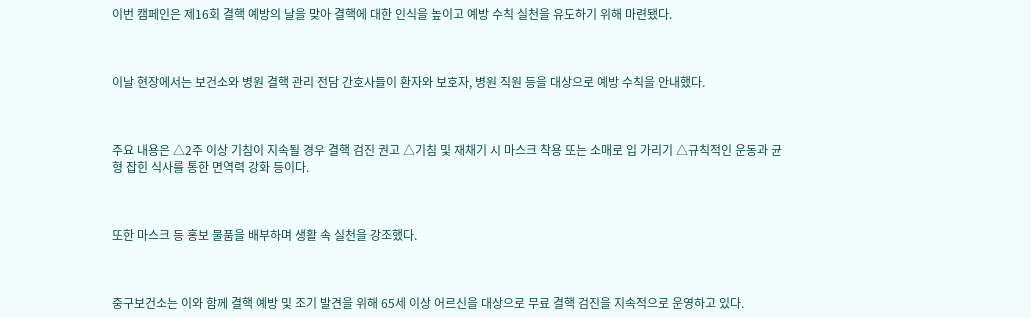이번 캠페인은 제16회 결핵 예방의 날을 맞아 결핵에 대한 인식을 높이고 예방 수칙 실천을 유도하기 위해 마련됐다.



이날 현장에서는 보건소와 병원 결핵 관리 전담 간호사들이 환자와 보호자, 병원 직원 등을 대상으로 예방 수칙을 안내했다.



주요 내용은 △2주 이상 기침이 지속될 경우 결핵 검진 권고 △기침 및 재채기 시 마스크 착용 또는 소매로 입 가리기 △규칙적인 운동과 균형 잡힌 식사를 통한 면역력 강화 등이다.



또한 마스크 등 홍보 물품을 배부하며 생활 속 실천을 강조했다.



중구보건소는 이와 함께 결핵 예방 및 조기 발견을 위해 65세 이상 어르신을 대상으로 무료 결핵 검진을 지속적으로 운영하고 있다.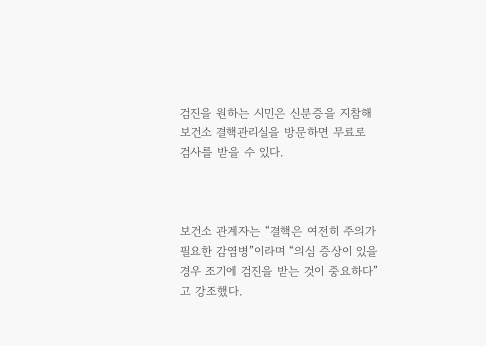검진을 원하는 시민은 신분증을 지참해 보건소 결핵관리실을 방문하면 무료로 검사를 받을 수 있다.



보건소 관계자는 “결핵은 여전히 주의가 필요한 감염병”이라며 “의심 증상이 있을 경우 조기에 검진을 받는 것이 중요하다”고 강조했다.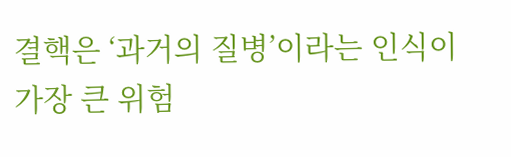결핵은 ‘과거의 질병’이라는 인식이 가장 큰 위험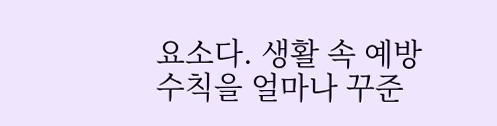요소다. 생활 속 예방 수칙을 얼마나 꾸준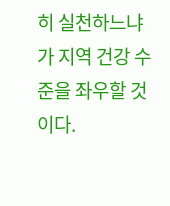히 실천하느냐가 지역 건강 수준을 좌우할 것이다.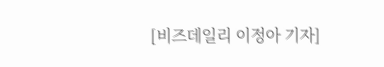[비즈데일리 이정아 기자]